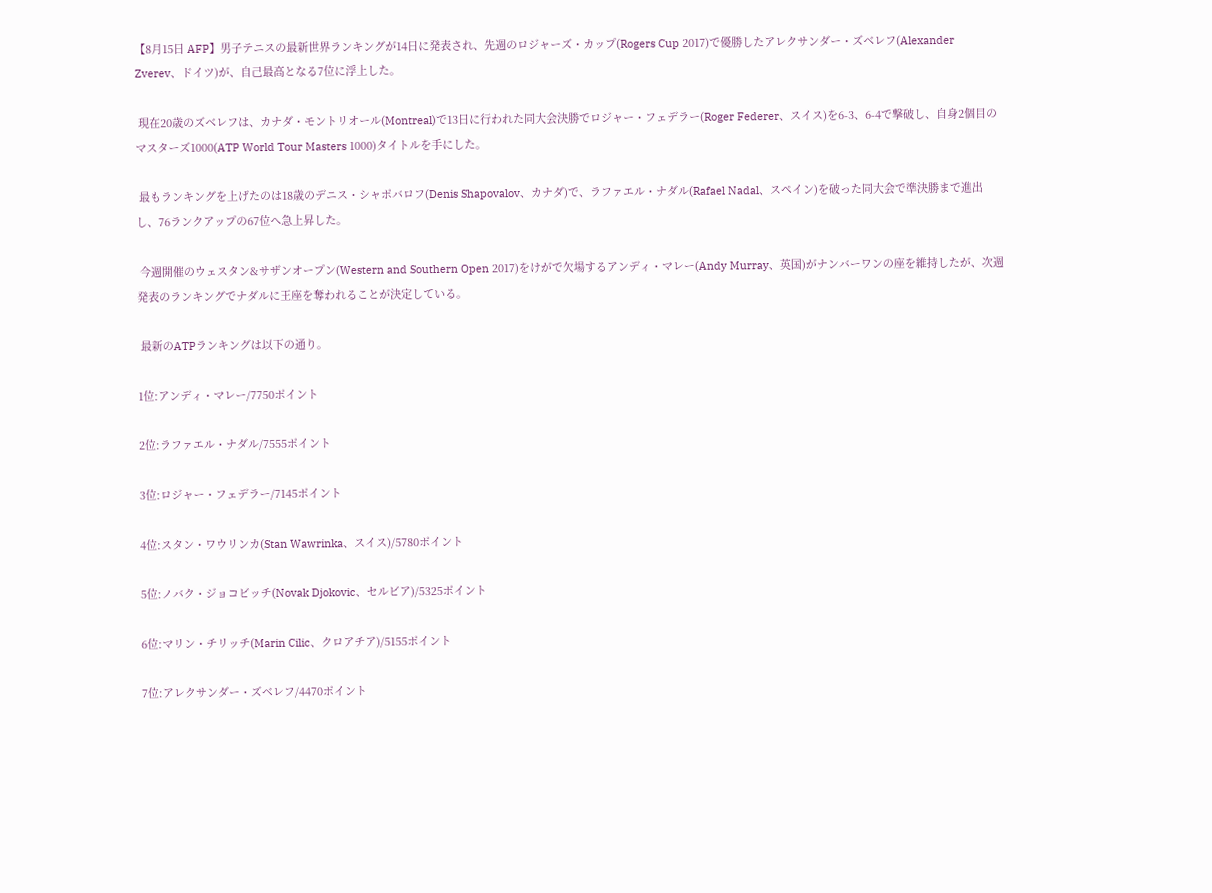【8月15日 AFP】男子テニスの最新世界ランキングが14日に発表され、先週のロジャーズ・カップ(Rogers Cup 2017)で優勝したアレクサンダー・ズベレフ(Alexander Zverev、ドイツ)が、自己最高となる7位に浮上した。

 現在20歳のズベレフは、カナダ・モントリオール(Montreal)で13日に行われた同大会決勝でロジャー・フェデラー(Roger Federer、スイス)を6-3、6-4で撃破し、自身2個目のマスターズ1000(ATP World Tour Masters 1000)タイトルを手にした。

 最もランキングを上げたのは18歳のデニス・シャポバロフ(Denis Shapovalov、カナダ)で、ラファエル・ナダル(Rafael Nadal、スペイン)を破った同大会で準決勝まで進出し、76ランクアップの67位へ急上昇した。

 今週開催のウェスタン&サザンオープン(Western and Southern Open 2017)をけがで欠場するアンディ・マレー(Andy Murray、英国)がナンバーワンの座を維持したが、次週発表のランキングでナダルに王座を奪われることが決定している。

 最新のATPランキングは以下の通り。

1位:アンディ・マレー/7750ポイント

2位:ラファエル・ナダル/7555ポイント

3位:ロジャー・フェデラー/7145ポイント

4位:スタン・ワウリンカ(Stan Wawrinka、スイス)/5780ポイント

5位:ノバク・ジョコビッチ(Novak Djokovic、セルビア)/5325ポイント

6位:マリン・チリッチ(Marin Cilic、クロアチア)/5155ポイント

7位:アレクサンダー・ズベレフ/4470ポイント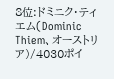8位:ドミニク・ティエム(Dominic Thiem、オーストリア)/4030ポイ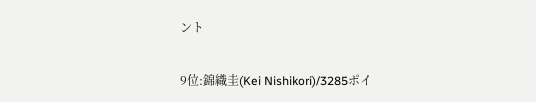ント

9位:錦織圭(Kei Nishikori)/3285ポイ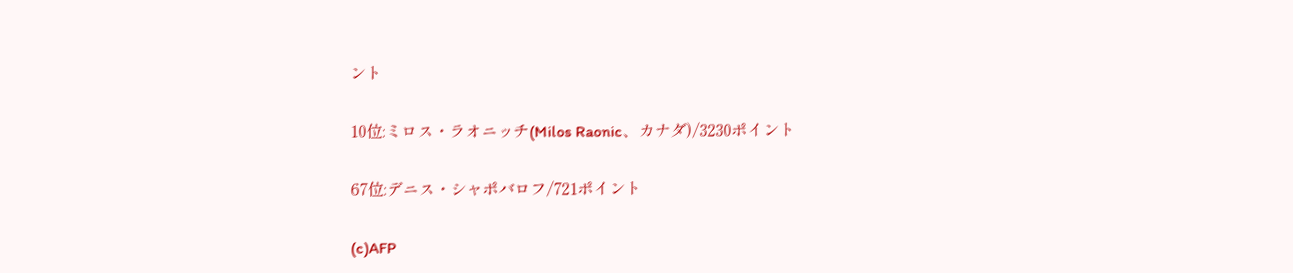ント

10位:ミロス・ラオニッチ(Milos Raonic、カナダ)/3230ポイント

67位:デニス・シャポバロフ/721ポイント

(c)AFP